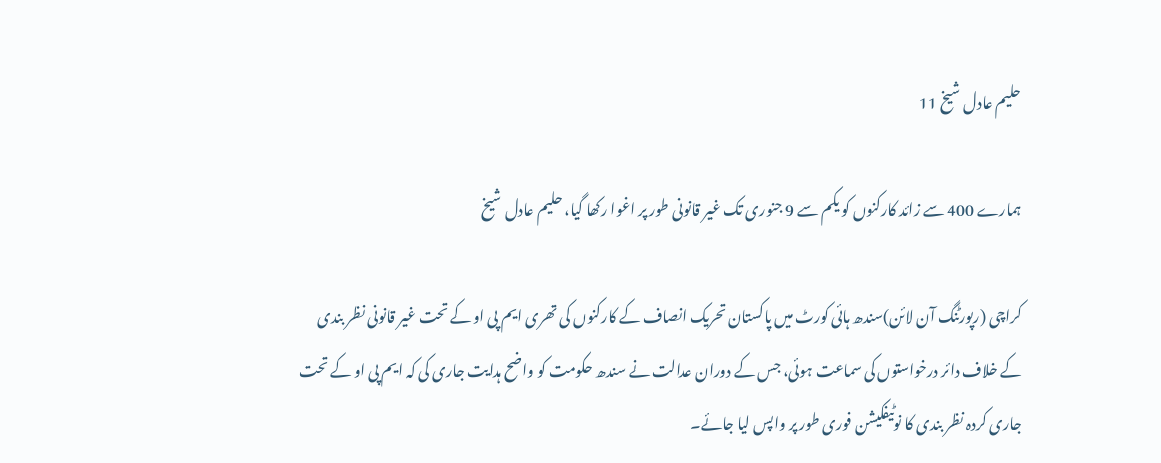حلیم عادل شیخ 11

ہمارے 400 سے زائد کارکنوں کو یکم سے 9 جنوری تک غیر قانونی طور پر اغوا رکھا گیا، حلیم عادل شیخ

کراچی (رپورٹنگ آن لائن)سندھ ہائی کورٹ میں پاکستان تحریک انصاف کے کارکنوں کی تھری ایم پی او کے تحت غیر قانونی نظر بندی کے خلاف دائر درخواستوں کی سماعت ہوئی، جس کے دوران عدالت نے سندھ حکومت کو واضح ہدایت جاری کی کہ ایم پی او کے تحت جاری کردہ نظر بندی کا نوٹیفکیشن فوری طور پر واپس لیا جائے۔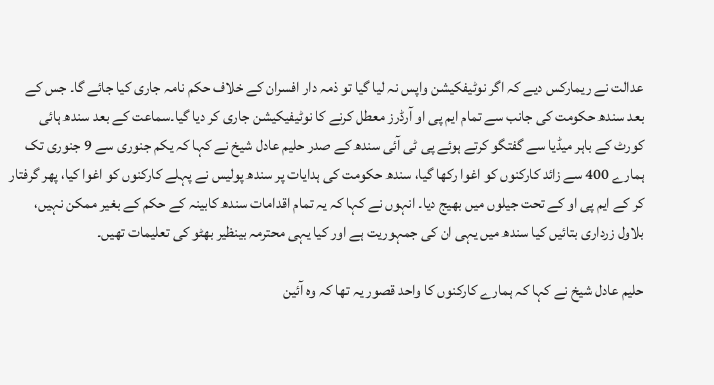عدالت نے ریمارکس دیے کہ اگر نوٹیفکیشن واپس نہ لیا گیا تو ذمہ دار افسران کے خلاف حکم نامہ جاری کیا جائے گا۔ جس کے بعد سندھ حکومت کی جانب سے تمام ایم پی او آرڈرز معطل کرنے کا نوٹیفیکیشن جاری کر دیا گیا۔سماعت کے بعد سندھ ہائی کورٹ کے باہر میڈیا سے گفتگو کرتے ہوئے پی ٹی آئی سندھ کے صدر حلیم عادل شیخ نے کہا کہ یکم جنوری سے 9 جنوری تک ہمارے 400 سے زائد کارکنوں کو اغوا رکھا گیا، سندھ حکومت کی ہدایات پر سندھ پولیس نے پہلے کارکنوں کو اغوا کیا، پھر گرفتار کر کے ایم پی او کے تحت جیلوں میں بھیج دیا۔ انہوں نے کہا کہ یہ تمام اقدامات سندھ کابینہ کے حکم کے بغیر ممکن نہیں، بلاول زرداری بتائیں کیا سندھ میں یہی ان کی جمہوریت ہے اور کیا یہی محترمہ بینظیر بھٹو کی تعلیمات تھیں۔

حلیم عادل شیخ نے کہا کہ ہمارے کارکنوں کا واحد قصور یہ تھا کہ وہ آئین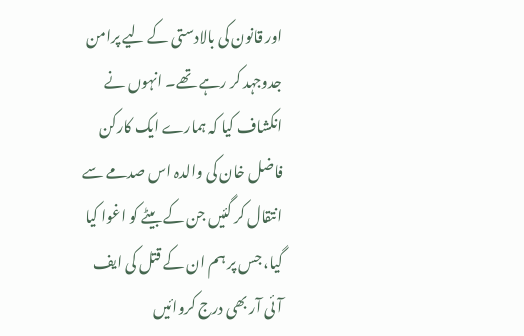اور قانون کی بالادستی کے لیے پرامن جدوجہد کر رہے تھے۔ انہوں نے انکشاف کیا کہ ہمارے ایک کارکن فاضل خان کی والدہ اس صدمے سے انتقال کر گئیں جن کے بیٹے کو اغوا کیا گیا، جس پر ہم ان کے قتل کی ایف آئی آر بھی درج کروائیں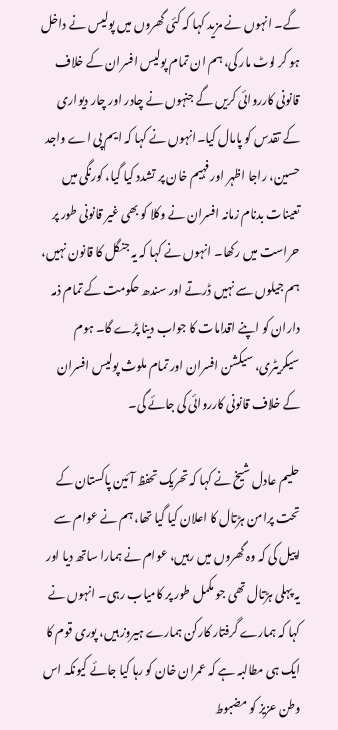گے۔ انہوں نے مزید کہا کہ کئی گھروں میں پولیس نے داخل ہو کر لوٹ مار کی، ہم ان تمام پولیس افسران کے خلاف قانونی کارروائی کریں گے جنہوں نے چادر اور چار دیواری کے تقدس کو پامال کیا۔انہوں نے کہا کہ ایم پی اے واجد حسین، راجا اظہر اور فہیم خان پر تشدد کیا گیا، کورنگی میں تعینات بدنام زمانہ افسران نے وکلا کو بھی غیر قانونی طور پر حراست میں رکھا۔ انہوں نے کہا کہ یہ جنگل کا قانون نہیں، ہم جیلوں سے نہیں ڈرتے اور سندھ حکومت کے تمام ذمہ داران کو اپنے اقدامات کا جواب دینا پڑے گا۔ ہوم سیکریٹری، سیکشن افسران اور تمام ملوث پولیس افسران کے خلاف قانونی کارروائی کی جائے گی۔

حلیم عادل شیخ نے کہا کہ تحریک تحفظ آئین پاکستان کے تحت پرامن ہڑتال کا اعلان کیا گیا تھا، ہم نے عوام سے اپیل کی کہ وہ گھروں میں رہیں، عوام نے ہمارا ساتھ دیا اور یہ پہلی ہڑتال تھی جو مکمل طور پر کامیاب رہی۔ انہوں نے کہا کہ ہمارے گرفتار کارکن ہمارے ہیروز ہیں، پوری قوم کا ایک ہی مطالبہ ہے کہ عمران خان کو رہا کیا جائے کیونکہ اس وطن عزیز کو مضبوط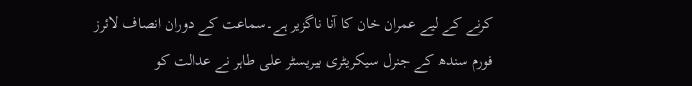کرنے کے لیے عمران خان کا آنا ناگزیر ہے۔سماعت کے دوران انصاف لائرز فورم سندھ کے جنرل سیکریٹری بیریسٹر علی طاہر نے عدالت کو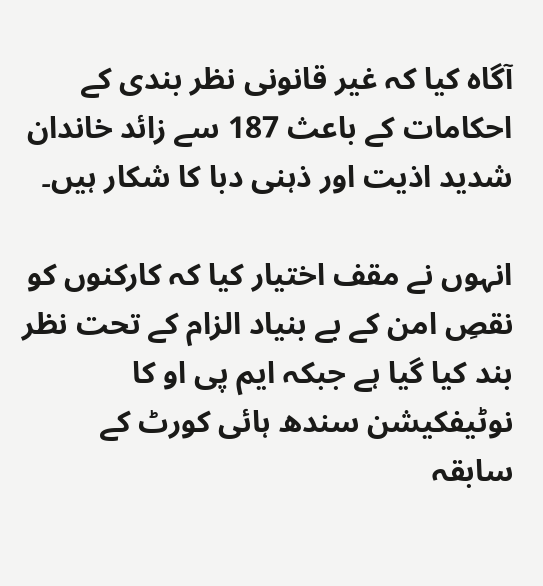آگاہ کیا کہ غیر قانونی نظر بندی کے احکامات کے باعث 187 سے زائد خاندان شدید اذیت اور ذہنی دبا کا شکار ہیں۔

انہوں نے مقف اختیار کیا کہ کارکنوں کو نقصِ امن کے بے بنیاد الزام کے تحت نظر بند کیا گیا ہے جبکہ ایم پی او کا نوٹیفکیشن سندھ ہائی کورٹ کے سابقہ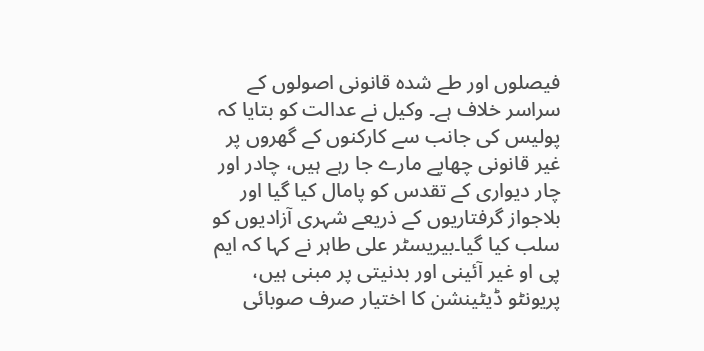فیصلوں اور طے شدہ قانونی اصولوں کے سراسر خلاف ہے۔ وکیل نے عدالت کو بتایا کہ پولیس کی جانب سے کارکنوں کے گھروں پر غیر قانونی چھاپے مارے جا رہے ہیں، چادر اور چار دیواری کے تقدس کو پامال کیا گیا اور بلاجواز گرفتاریوں کے ذریعے شہری آزادیوں کو سلب کیا گیا۔بیریسٹر علی طاہر نے کہا کہ ایم پی او غیر آئینی اور بدنیتی پر مبنی ہیں، پریونٹو ڈیٹینشن کا اختیار صرف صوبائی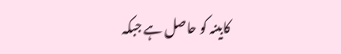کابینہ کو حاصل ہے جبکہ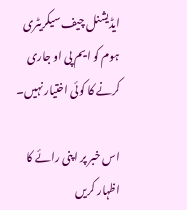ایڈیشنل چیف سیکریٹری ہوم کو ایم پی او جاری کرنے کا کوئی اختیار نہیں۔

اس خبر پر اپنی رائے کا اظہار کریں